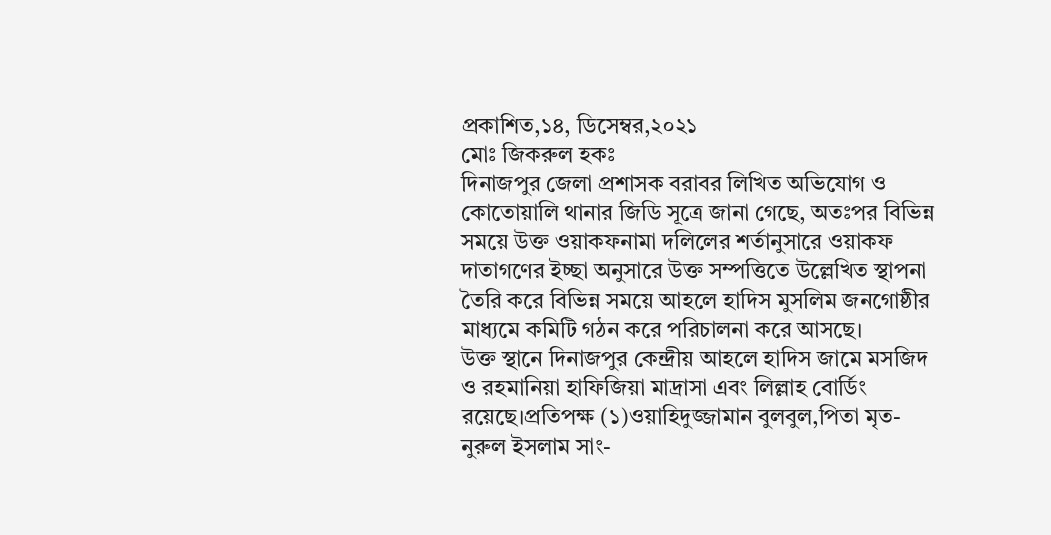প্রকাশিত,১৪, ডিসেম্বর,২০২১
মোঃ জিকরুল হকঃ
দিনাজপুর জেলা প্রশাসক বরাবর লিখিত অভিযোগ ও কোতোয়ালি থানার জিডি সূত্রে জানা গেছে, অতঃপর বিভিন্ন সময়ে উক্ত ওয়াকফনামা দলিলের শর্তানুসারে ওয়াকফ দাতাগণের ইচ্ছা অনুসারে উক্ত সম্পত্তিতে উল্লেখিত স্থাপনা তৈরি করে বিভিন্ন সময়ে আহলে হাদিস মুসলিম জনগোষ্ঠীর মাধ্যমে কমিটি গঠন করে পরিচালনা করে আসছে।
উক্ত স্থানে দিনাজপুর কেন্দ্রীয় আহলে হাদিস জামে মসজিদ ও রহমানিয়া হাফিজিয়া মাদ্রাসা এবং লিল্লাহ বোর্ডিং রয়েছে।প্রতিপক্ষ (১)ওয়াহিদুজ্জামান বুলবুল,পিতা মৃত- নুরুল ইসলাম সাং-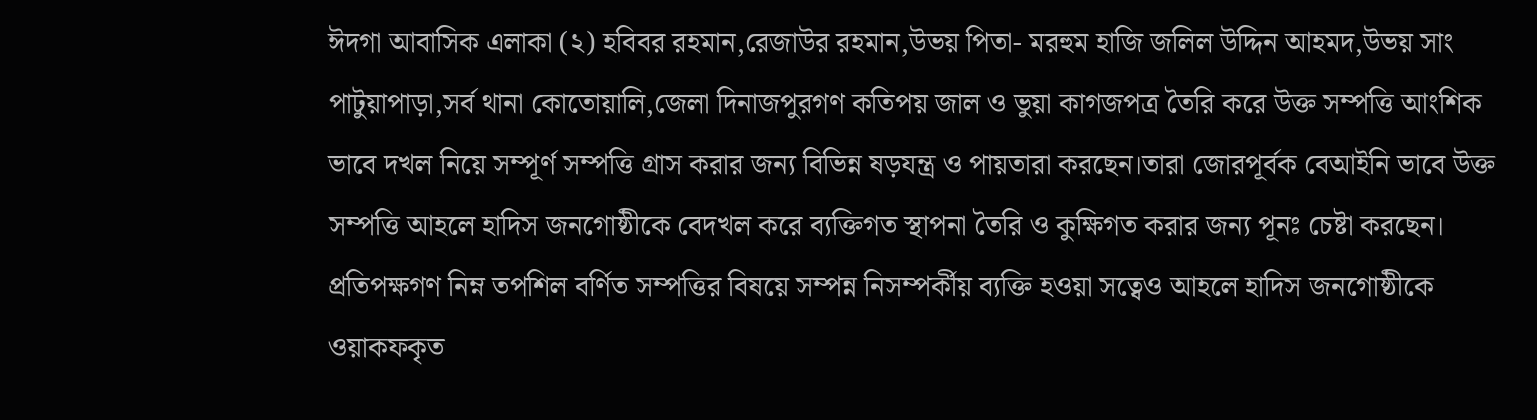ঈদগা আবাসিক এলাকা (২) হবিবর রহমান,রেজাউর রহমান,উভয় পিতা- মরহুম হাজি জলিল উদ্দিন আহমদ,উভয় সাং পাটুয়াপাড়া,সর্ব থানা কোতোয়ালি,জেলা দিনাজপুরগণ কতিপয় জাল ও ভুয়া কাগজপত্র তৈরি করে উক্ত সম্পত্তি আংশিক ভাবে দখল নিয়ে সম্পূর্ণ সম্পত্তি গ্রাস করার জন্য বিভিন্ন ষড়যন্ত্র ও পায়তারা করছেন।তারা জোরপূর্বক বেআইনি ভাবে উক্ত সম্পত্তি আহলে হাদিস জনগোষ্ঠীকে বেদখল করে ব্যক্তিগত স্থাপনা তৈরি ও কুক্ষিগত করার জন্য পূনঃ চেষ্টা করছেন।
প্রতিপক্ষগণ নিম্ন তপশিল বর্ণিত সম্পত্তির বিষয়ে সম্পন্ন নিসম্পর্কীয় ব্যক্তি হওয়া সত্বেও আহলে হাদিস জনগোষ্ঠীকে ওয়াকফকৃত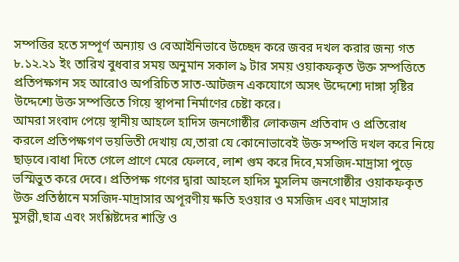সম্পত্তির হতে সম্পূর্ণ অন্যায় ও বেআইনিভাবে উচ্ছেদ করে জবর দখল করার জন্য গত ৮.১২.২১ ইং তারিখ বুধবার সময় অনুমান সকাল ৯ টার সময় ওয়াকফকৃত উক্ত সম্পত্তিতে প্রতিপক্ষগন সহ আরোও অপরিচিত সাত-আটজন একযোগে অসৎ উদ্দেশ্যে দাঙ্গা সৃষ্টির উদ্দেশ্যে উক্ত সম্পত্তিতে গিয়ে স্থাপনা নির্মাণের চেষ্টা করে।
আমরা সংবাদ পেয়ে স্থানীয় আহলে হাদিস জনগোষ্ঠীর লোকজন প্রতিবাদ ও প্রতিরোধ করলে প্রতিপক্ষগণ ভয়ভিতী দেখায় যে,তারা যে কোনোভাবেই উক্ত সম্পত্তি দখল করে নিয়ে ছাড়বে।বাধা দিতে গেলে প্রাণে মেরে ফেলবে, লাশ গুম করে দিবে,মসজিদ-মাদ্রাসা পুড়ে ভস্মিভুত করে দেবে। প্রতিপক্ষ গণের দ্বারা আহলে হাদিস মুসলিম জনগোষ্ঠীর ওয়াকফকৃত উক্ত প্রতিষ্ঠানে মসজিদ-মাদ্রাসার অপূরণীয় ক্ষতি হওয়ার ও মসজিদ এবং মাদ্রাসার মুসল্লী,ছাত্র এবং সংশ্লিষ্টদের শান্তি ও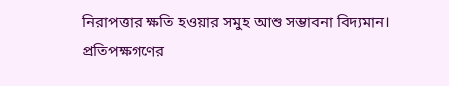নিরাপত্তার ক্ষতি হওয়ার সমুহ আশু সম্ভাবনা বিদ্যমান।
প্রতিপক্ষগণের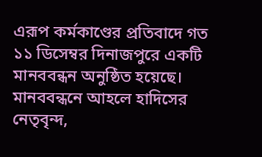এরূপ কর্মকাণ্ডের প্রতিবাদে গত ১১ ডিসেম্বর দিনাজপুরে একটি মানববন্ধন অনুষ্ঠিত হয়েছে। মানববন্ধনে আহলে হাদিসের নেতৃবৃন্দ,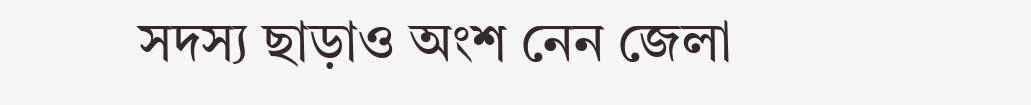সদস্য ছাড়াও অংশ নেন জেলা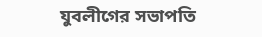যুবলীগের সভাপতি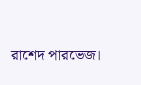রাশেদ পারভেজ।